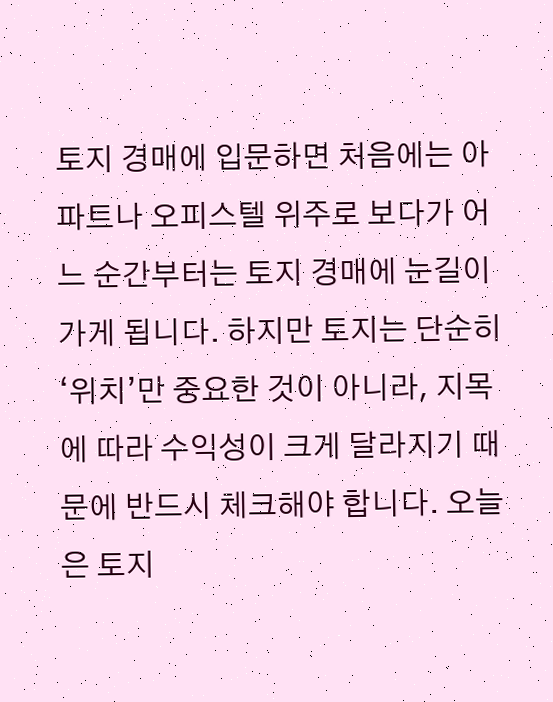토지 경매에 입문하면 처음에는 아파트나 오피스텔 위주로 보다가 어느 순간부터는 토지 경매에 눈길이 가게 됩니다. 하지만 토지는 단순히 ‘위치’만 중요한 것이 아니라, 지목에 따라 수익성이 크게 달라지기 때문에 반드시 체크해야 합니다. 오늘은 토지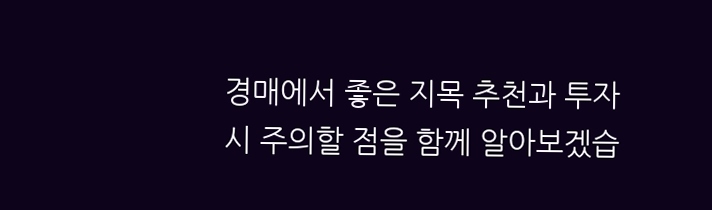경매에서 좋은 지목 추천과 투자 시 주의할 점을 함께 알아보겠습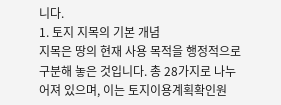니다.
1. 토지 지목의 기본 개념
지목은 땅의 현재 사용 목적을 행정적으로 구분해 놓은 것입니다. 총 28가지로 나누어져 있으며, 이는 토지이용계획확인원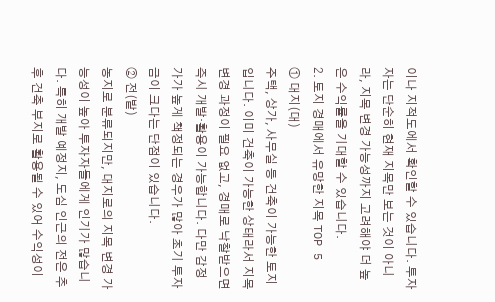이나 지적도에서 확인할 수 있습니다. 투자자는 단순히 현재 지목만 보는 것이 아니라, 지목 변경 가능성까지 고려해야 더 높은 수익률을 기대할 수 있습니다.
2. 토지 경매에서 유망한 지목 TOP 5
① 대지(대)
주택, 상가, 사무실 등 건축이 가능한 토지입니다. 이미 건축이 가능한 상태라서 지목 변경 과정이 필요 없고, 경매로 낙찰받으면 즉시 개발·활용이 가능합니다. 다만 감정가가 높게 책정되는 경우가 많아 초기 투자금이 크다는 단점이 있습니다.
② 전(밭)
농지로 분류되지만, 대지로의 지목 변경 가능성이 높아 투자자들에게 인기가 많습니다. 특히 개발 예정지, 도심 인근의 전은 추후 건축 부지로 활용될 수 있어 수익성이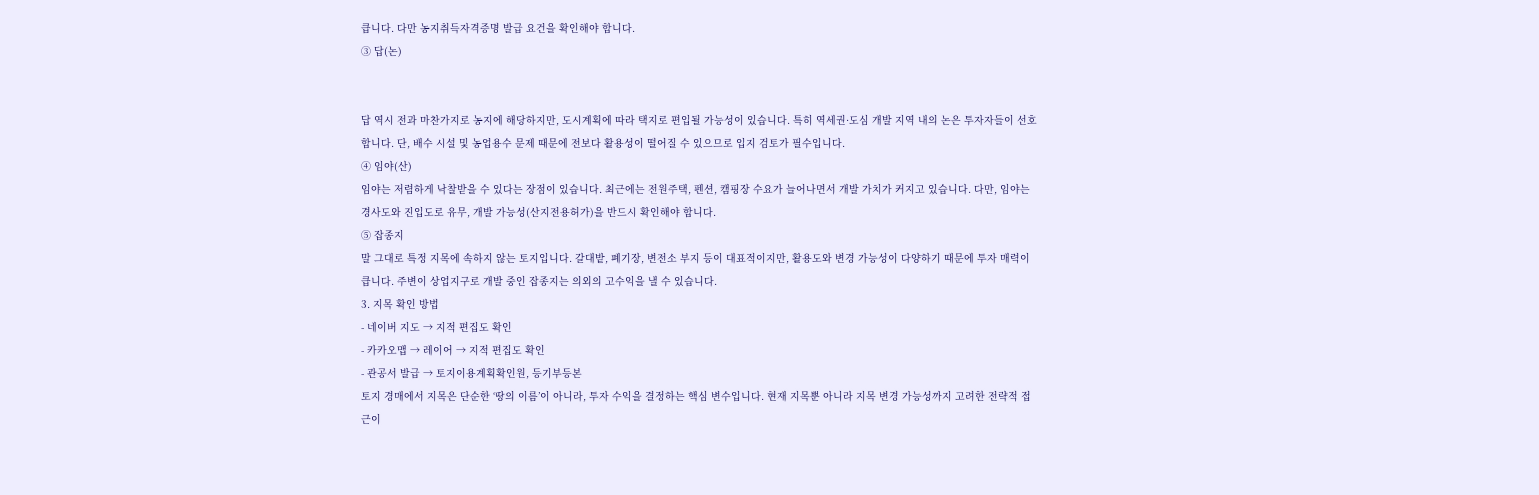큽니다. 다만 농지취득자격증명 발급 요건을 확인해야 합니다.
③ 답(논)


답 역시 전과 마찬가지로 농지에 해당하지만, 도시계획에 따라 택지로 편입될 가능성이 있습니다. 특히 역세권·도심 개발 지역 내의 논은 투자자들이 선호합니다. 단, 배수 시설 및 농업용수 문제 때문에 전보다 활용성이 떨어질 수 있으므로 입지 검토가 필수입니다.
④ 임야(산)
임야는 저렴하게 낙찰받을 수 있다는 장점이 있습니다. 최근에는 전원주택, 펜션, 캠핑장 수요가 늘어나면서 개발 가치가 커지고 있습니다. 다만, 임야는 경사도와 진입도로 유무, 개발 가능성(산지전용허가)을 반드시 확인해야 합니다.
⑤ 잡종지
말 그대로 특정 지목에 속하지 않는 토지입니다. 갈대밭, 폐기장, 변전소 부지 등이 대표적이지만, 활용도와 변경 가능성이 다양하기 때문에 투자 매력이 큽니다. 주변이 상업지구로 개발 중인 잡종지는 의외의 고수익을 낼 수 있습니다.
3. 지목 확인 방법
- 네이버 지도 → 지적 편집도 확인
- 카카오맵 → 레이어 → 지적 편집도 확인
- 관공서 발급 → 토지이용계획확인원, 등기부등본
토지 경매에서 지목은 단순한 ‘땅의 이름’이 아니라, 투자 수익을 결정하는 핵심 변수입니다. 현재 지목뿐 아니라 지목 변경 가능성까지 고려한 전략적 접근이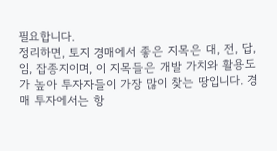필요합니다.
정리하면, 토지 경매에서 좋은 지목은 대, 전, 답, 임, 잡종지이며, 이 지목들은 개발 가치와 활용도가 높아 투자자들이 가장 많이 찾는 땅입니다. 경매 투자에서는 항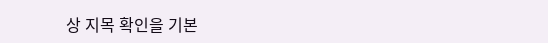상 지목 확인을 기본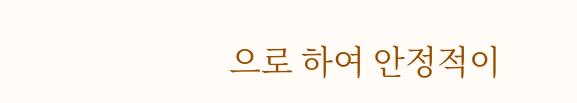으로 하여 안정적이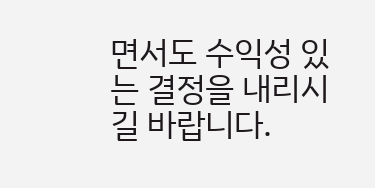면서도 수익성 있는 결정을 내리시길 바랍니다.